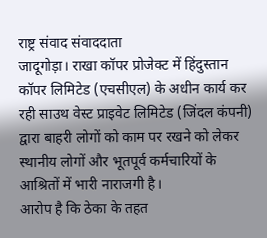राष्ट्र संवाद संवाददाता
जादूगोड़ा। राखा कॉपर प्रोजेक्ट में हिंदुस्तान कॉपर लिमिटेड (एचसीएल) के अधीन कार्य कर रही साउथ वेस्ट प्राइवेट लिमिटेड (जिंदल कंपनी) द्वारा बाहरी लोगों को काम पर रखने को लेकर स्थानीय लोगों और भूतपूर्व कर्मचारियों के आश्रितों में भारी नाराजगी है।
आरोप है कि ठेका के तहत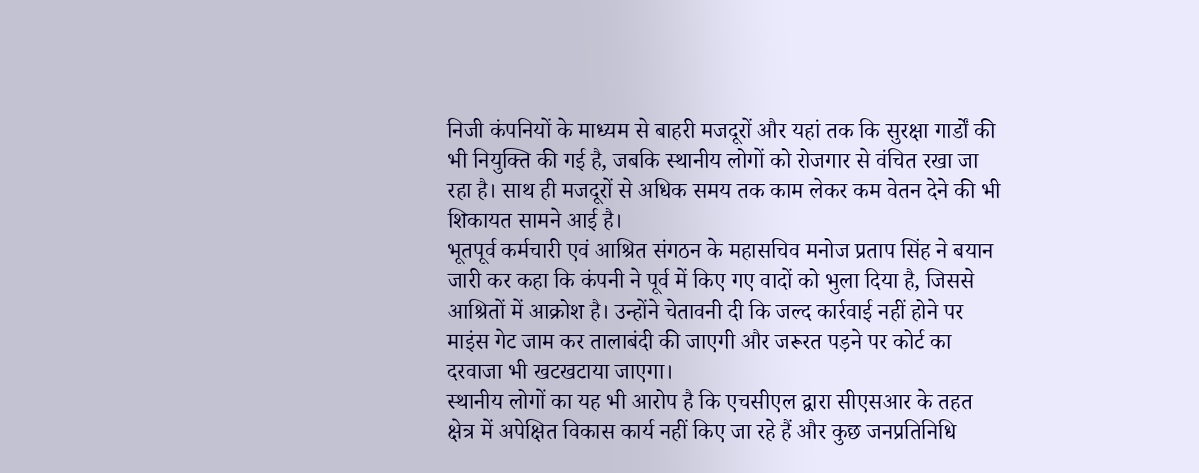निजी कंपनियों के माध्यम से बाहरी मजदूरों और यहां तक कि सुरक्षा गार्डों की भी नियुक्ति की गई है, जबकि स्थानीय लोगों को रोजगार से वंचित रखा जा रहा है। साथ ही मजदूरों से अधिक समय तक काम लेकर कम वेतन देने की भी शिकायत सामने आई है।
भूतपूर्व कर्मचारी एवं आश्रित संगठन के महासचिव मनोज प्रताप सिंह ने बयान जारी कर कहा कि कंपनी ने पूर्व में किए गए वादों को भुला दिया है, जिससे आश्रितों में आक्रोश है। उन्होंने चेतावनी दी कि जल्द कार्रवाई नहीं होने पर माइंस गेट जाम कर तालाबंदी की जाएगी और जरूरत पड़ने पर कोर्ट का दरवाजा भी खटखटाया जाएगा।
स्थानीय लोगों का यह भी आरोप है कि एचसीएल द्वारा सीएसआर के तहत क्षेत्र में अपेक्षित विकास कार्य नहीं किए जा रहे हैं और कुछ जनप्रतिनिधि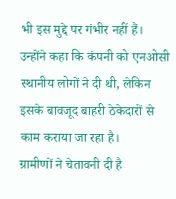भी इस मुद्दे पर गंभीर नहीं हैं। उन्होंने कहा कि कंपनी को एनओसी स्थानीय लोगों ने दी थी, लेकिन इसके बावजूद बाहरी ठेकेदारों से काम कराया जा रहा है।
ग्रामीणों ने चेतावनी दी है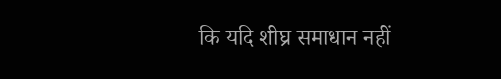कि यदि शीघ्र समाधान नहीं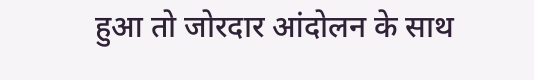हुआ तो जोरदार आंदोलन के साथ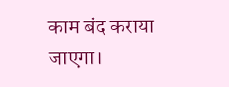काम बंद कराया जाएगा।